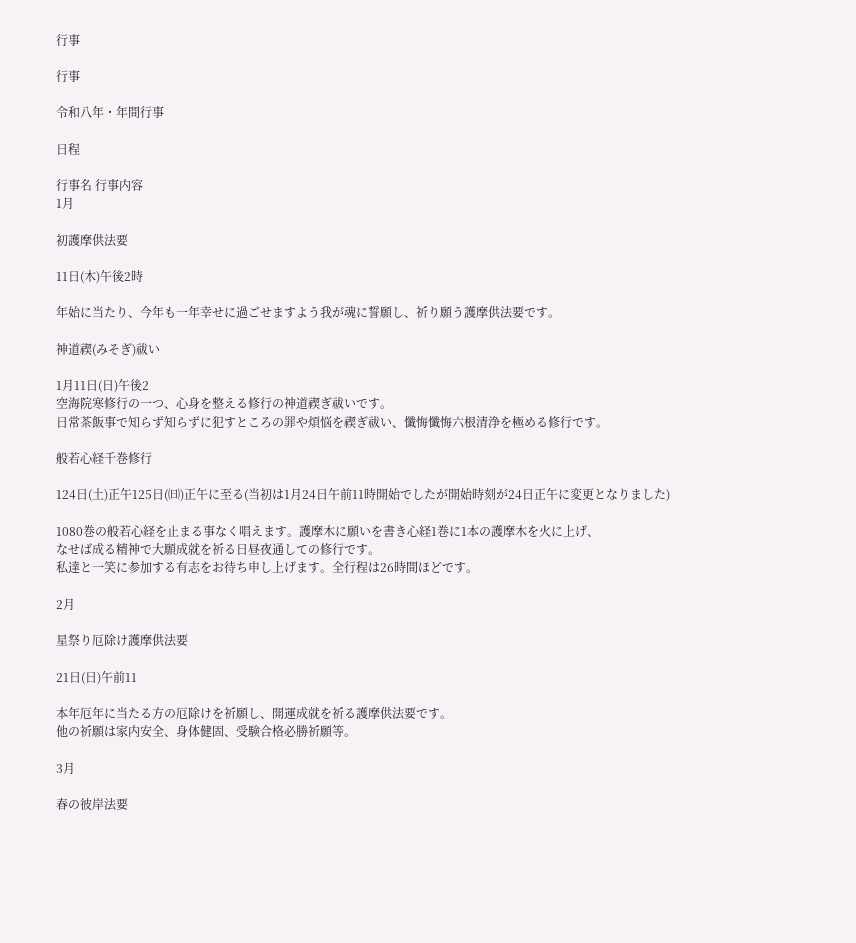行事

行事

令和八年・年間行事

日程

行事名 行事内容
1月

初護摩供法要

11日(木)午後2時

年始に当たり、今年も一年幸せに過ごせますよう我が魂に誓願し、祈り願う護摩供法要です。

神道禊(みそぎ)祓い

1月11日(日)午後2
空海院寒修行の一つ、心身を整える修行の神道禊ぎ祓いです。
日常茶飯事で知らず知らずに犯すところの罪や煩悩を禊ぎ祓い、懺悔懺悔六根清浄を極める修行です。

般若心経千巻修行

124日(土)正午125日(㈰)正午に至る(当初は1月24日午前11時開始でしたが開始時刻が24日正午に変更となりました)

1080巻の般若心経を止まる事なく唱えます。護摩木に願いを書き心経1巻に1本の護摩木を火に上げ、
なせば成る精神で大願成就を祈る日昼夜通しての修行です。
私達と一笑に参加する有志をお待ち申し上げます。全行程は26時間ほどです。

2月

星祭り厄除け護摩供法要

21日(日)午前11

本年厄年に当たる方の厄除けを祈願し、開運成就を祈る護摩供法要です。
他の祈願は家内安全、身体健固、受験合格必勝祈願等。

3月

春の彼岸法要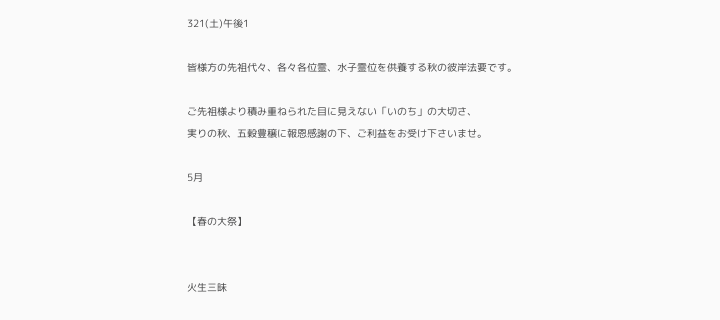321(土)午後1

皆様方の先祖代々、各々各位霊、水子霊位を供養する秋の彼岸法要です。

ご先祖様より積み重ねられた目に見えない「いのち」の大切さ、
実りの秋、五穀豊穣に報恩感謝の下、ご利益をお受け下さいませ。

5月

【春の大祭】


火生三昧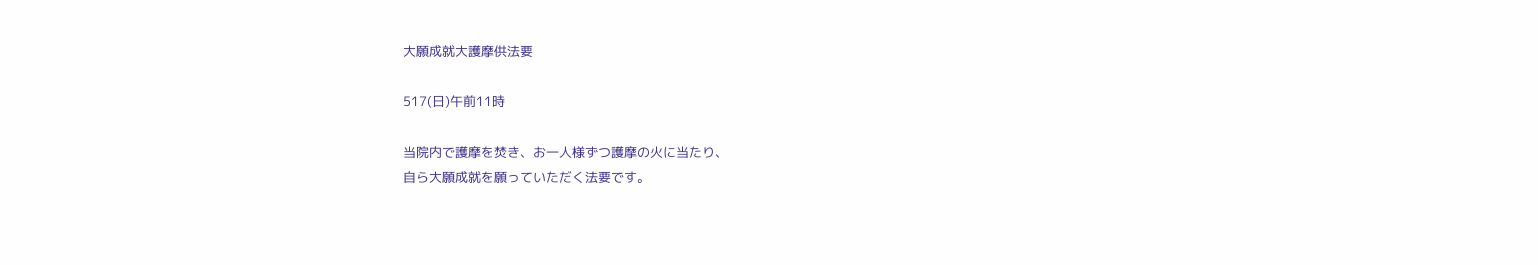大願成就大護摩供法要

517(日)午前11時

当院内で護摩を焚き、お一人様ずつ護摩の火に当たり、
自ら大願成就を願っていただく法要です。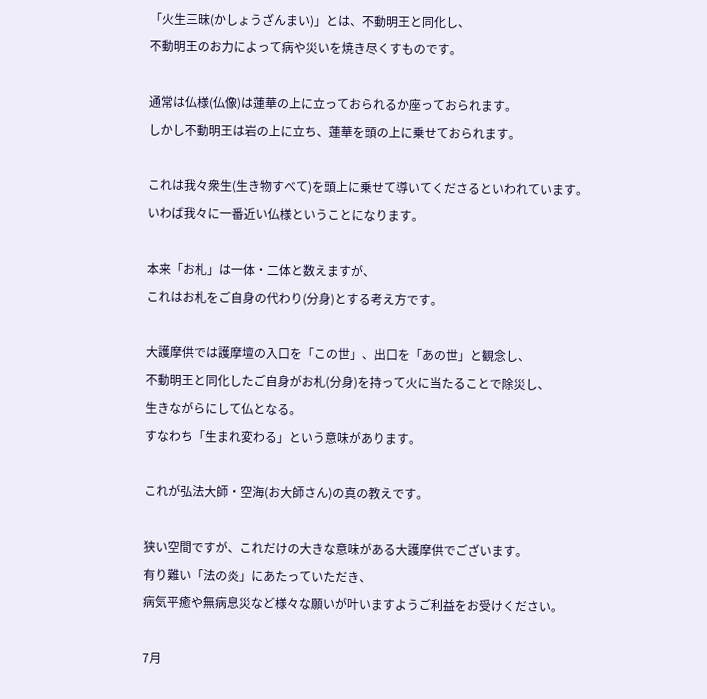「火生三昧(かしょうざんまい)」とは、不動明王と同化し、
不動明王のお力によって病や災いを焼き尽くすものです。

通常は仏様(仏像)は蓮華の上に立っておられるか座っておられます。
しかし不動明王は岩の上に立ち、蓮華を頭の上に乗せておられます。

これは我々衆生(生き物すべて)を頭上に乗せて導いてくださるといわれています。
いわば我々に一番近い仏様ということになります。

本来「お札」は一体・二体と数えますが、
これはお札をご自身の代わり(分身)とする考え方です。

大護摩供では護摩壇の入口を「この世」、出口を「あの世」と観念し、
不動明王と同化したご自身がお札(分身)を持って火に当たることで除災し、
生きながらにして仏となる。
すなわち「生まれ変わる」という意味があります。

これが弘法大師・空海(お大師さん)の真の教えです。

狭い空間ですが、これだけの大きな意味がある大護摩供でございます。
有り難い「法の炎」にあたっていただき、
病気平癒や無病息災など様々な願いが叶いますようご利益をお受けください。

7月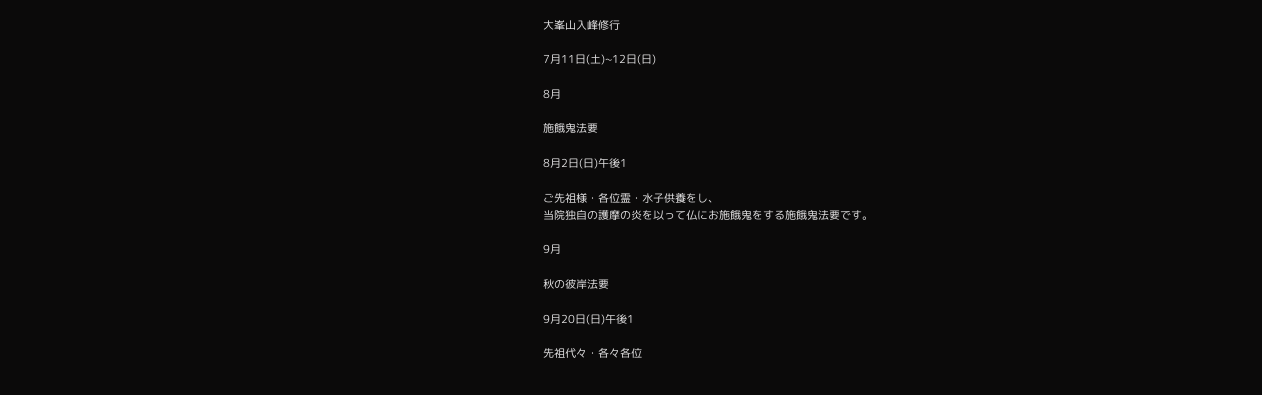大峯山入峰修行

7月11日(土)~12日(日)

8月

施餓鬼法要

8月2日(日)午後1

ご先祖様・各位霊・水子供養をし、
当院独自の護摩の炎を以って仏にお施餓鬼をする施餓鬼法要です。

9月

秋の彼岸法要

9月20日(日)午後1

先祖代々・各々各位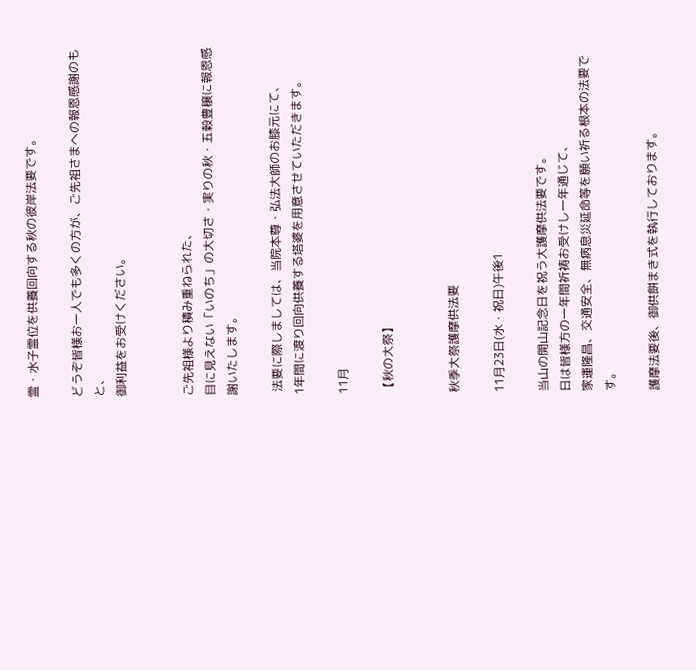霊・水子霊位を供養回向する秋の彼岸法要です。

どうぞ皆様お一人でも多くの方が、ご先祖さまへの報恩感謝のもと、
御利益をお受けください。


ご先祖様より積み重ねられた、
目に見えない「いのち」の大切さ・実りの秋・五穀豊穣に報恩感謝いたします。

 法要に際しましては、当院本尊・弘法大師のお膝元にて、
1年間に渡り回向供養する塔婆を用意させていただきます。

11月

【秋の大祭】


秋季大祭護摩供法要

11月23日(水・祝日)午後1

当山の開山記念日を祝う大護摩供法要です。
日は皆様方の一年間祈祷お受けし一年通じて、
家運隆昌、交通安全、無病息災延命等を願い祈る根本の法要です。

護摩法要後、御供餅まき式を執行しております。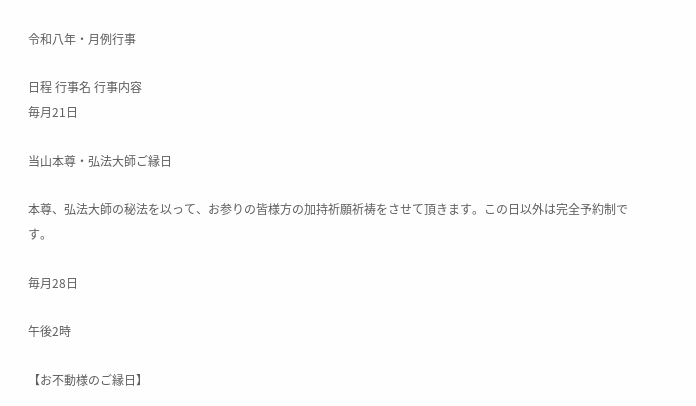令和八年・月例行事

日程 行事名 行事内容
毎月21日

当山本尊・弘法大師ご縁日

本尊、弘法大師の秘法を以って、お参りの皆様方の加持祈願祈祷をさせて頂きます。この日以外は完全予約制です。

毎月28日

午後2時

【お不動様のご縁日】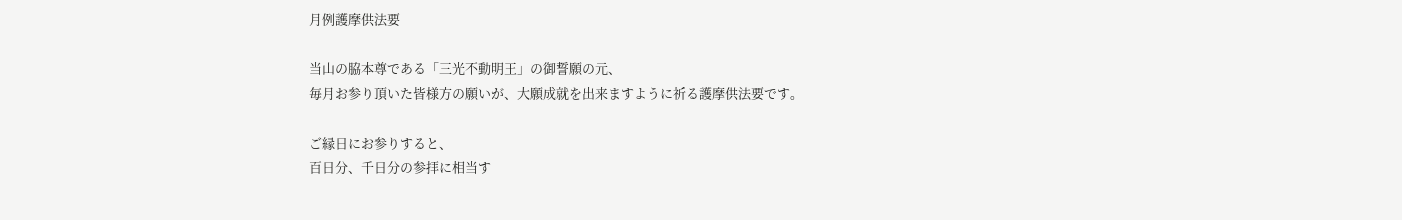月例護摩供法要

当山の脇本尊である「三光不動明王」の御誓願の元、
毎月お参り頂いた皆様方の願いが、大願成就を出来ますように祈る護摩供法要です。

ご縁日にお参りすると、
百日分、千日分の参拝に相当す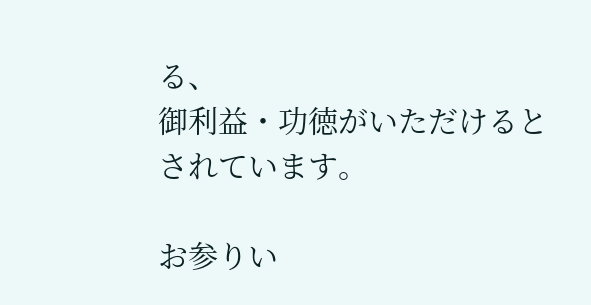る、
御利益・功徳がいただけるとされています。

お参りい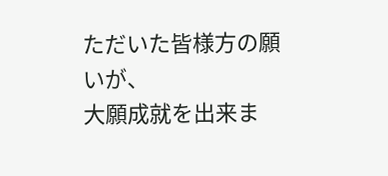ただいた皆様方の願いが、
大願成就を出来ま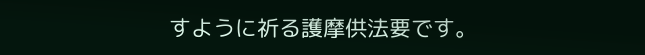すように祈る護摩供法要です。